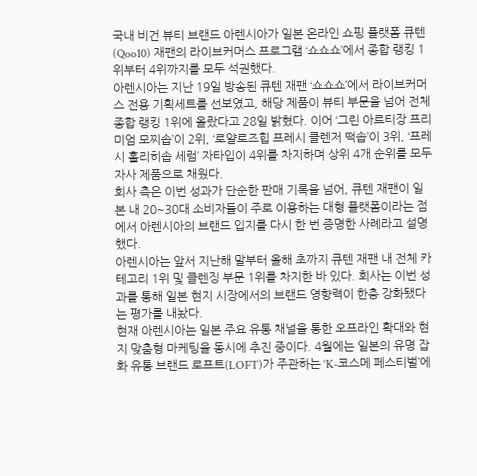국내 비건 뷰티 브랜드 아렌시아가 일본 온라인 쇼핑 플랫폼 큐텐(Qoo10) 재팬의 라이브커머스 프로그램 ‘쇼쇼쇼’에서 종합 랭킹 1위부터 4위까지를 모두 석권했다.
아렌시아는 지난 19일 방송된 큐텐 재팬 ‘쇼쇼쇼’에서 라이브커머스 전용 기획세트를 선보였고, 해당 제품이 뷰티 부문을 넘어 전체 종합 랭킹 1위에 올랐다고 28일 밝혔다. 이어 ‘그린 아르티장 프리미엄 모찌솝’이 2위, ‘로얄로즈힙 프레시 클렌저 떡솝’이 3위, ‘프레시 홀리히솝 세럼’ 자타입이 4위를 차지하며 상위 4개 순위를 모두 자사 제품으로 채웠다.
회사 측은 이번 성과가 단순한 판매 기록을 넘어, 큐텐 재팬이 일본 내 20~30대 소비자들이 주로 이용하는 대형 플랫폼이라는 점에서 아렌시아의 브랜드 입지를 다시 한 번 증명한 사례라고 설명했다.
아렌시아는 앞서 지난해 말부터 올해 초까지 큐텐 재팬 내 전체 카테고리 1위 및 클렌징 부문 1위를 차지한 바 있다. 회사는 이번 성과를 통해 일본 현지 시장에서의 브랜드 영향력이 한층 강화됐다는 평가를 내놨다.
현재 아렌시아는 일본 주요 유통 채널을 통한 오프라인 확대와 현지 맞춤형 마케팅을 동시에 추진 중이다. 4월에는 일본의 유명 잡화 유통 브랜드 로프트(LOFT)가 주관하는 ‘K-코스메 페스티벌’에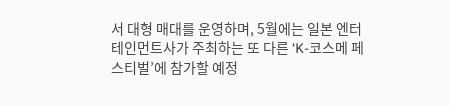서 대형 매대를 운영하며, 5월에는 일본 엔터테인먼트사가 주최하는 또 다른 ‘K-코스메 페스티벌’에 참가할 예정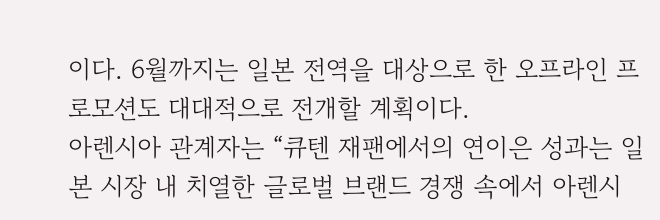이다. 6월까지는 일본 전역을 대상으로 한 오프라인 프로모션도 대대적으로 전개할 계획이다.
아렌시아 관계자는 “큐텐 재팬에서의 연이은 성과는 일본 시장 내 치열한 글로벌 브랜드 경쟁 속에서 아렌시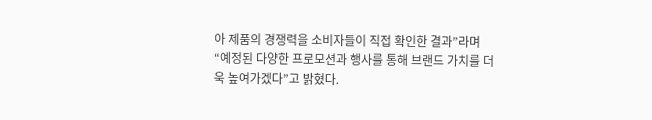아 제품의 경쟁력을 소비자들이 직접 확인한 결과”라며 “예정된 다양한 프로모션과 행사를 통해 브랜드 가치를 더욱 높여가겠다”고 밝혔다.